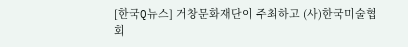[한국Q뉴스] 거창문화재단이 주최하고 (사)한국미술협회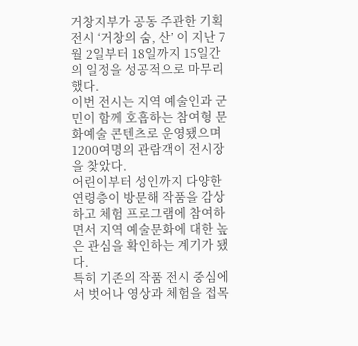거창지부가 공동 주관한 기획전시 ‘거창의 숨, 산’ 이 지난 7월 2일부터 18일까지 15일간의 일정을 성공적으로 마무리했다.
이번 전시는 지역 예술인과 군민이 함께 호흡하는 참여형 문화예술 콘텐츠로 운영됐으며 1200여명의 관람객이 전시장을 찾았다.
어린이부터 성인까지 다양한 연령층이 방문해 작품을 감상하고 체험 프로그램에 참여하면서 지역 예술문화에 대한 높은 관심을 확인하는 계기가 됐다.
특히 기존의 작품 전시 중심에서 벗어나 영상과 체험을 접목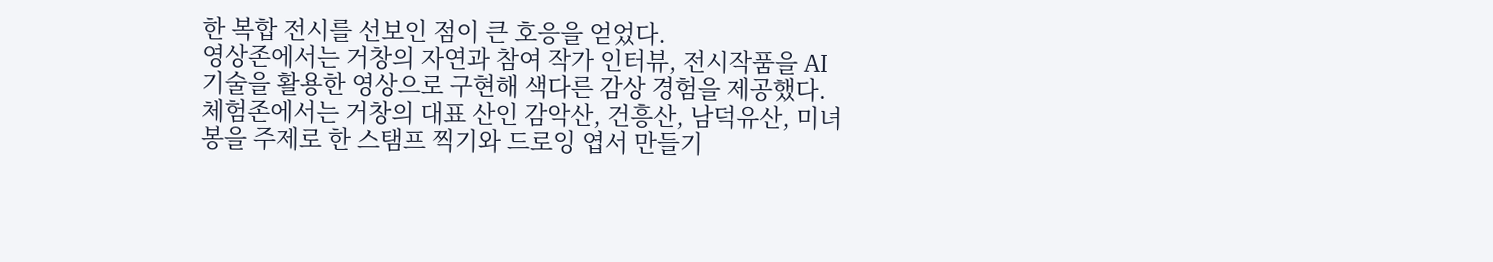한 복합 전시를 선보인 점이 큰 호응을 얻었다.
영상존에서는 거창의 자연과 참여 작가 인터뷰, 전시작품을 AI 기술을 활용한 영상으로 구현해 색다른 감상 경험을 제공했다.
체험존에서는 거창의 대표 산인 감악산, 건흥산, 남덕유산, 미녀봉을 주제로 한 스탬프 찍기와 드로잉 엽서 만들기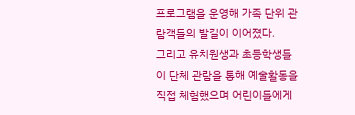프로그램을 운영해 가족 단위 관람객들의 발길이 이어졌다.
그리고 유치원생과 초등학생들이 단체 관람을 통해 예술활동을 직접 체험했으며 어린이들에게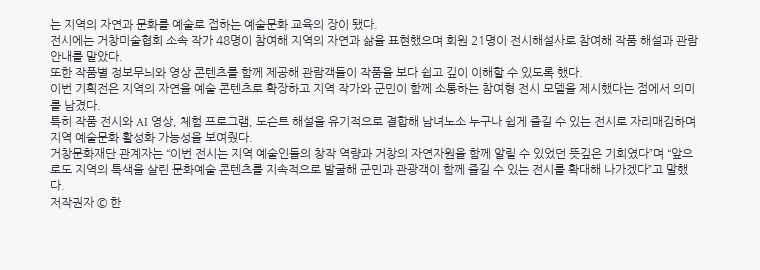는 지역의 자연과 문화를 예술로 접하는 예술문화 교육의 장이 됐다.
전시에는 거창미술협회 소속 작가 48명이 참여해 지역의 자연과 삶을 표현했으며 회원 21명이 전시해설사로 참여해 작품 해설과 관람 안내를 맡았다.
또한 작품별 정보무늬와 영상 콘텐츠를 함께 제공해 관람객들이 작품을 보다 쉽고 깊이 이해할 수 있도록 했다.
이번 기획전은 지역의 자연을 예술 콘텐츠로 확장하고 지역 작가와 군민이 함께 소통하는 참여형 전시 모델을 제시했다는 점에서 의미를 남겼다.
특히 작품 전시와 AI 영상, 체험 프로그램, 도슨트 해설을 유기적으로 결합해 남녀노소 누구나 쉽게 즐길 수 있는 전시로 자리매김하며 지역 예술문화 활성화 가능성을 보여줬다.
거창문화재단 관계자는 “이번 전시는 지역 예술인들의 창작 역량과 거창의 자연자원을 함께 알릴 수 있었던 뜻깊은 기회였다”며 “앞으로도 지역의 특색을 살린 문화예술 콘텐츠를 지속적으로 발굴해 군민과 관광객이 함께 즐길 수 있는 전시를 확대해 나가겠다”고 말했다.
저작권자 © 한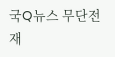국Q뉴스 무단전재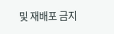및 재배포 금지